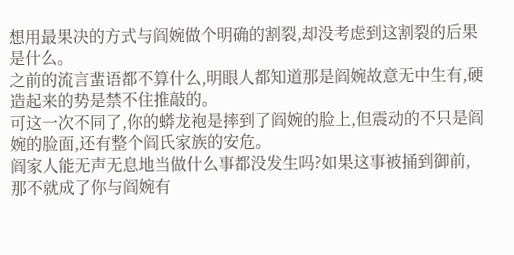想用最果决的方式与阎婉做个明确的割裂,却没考虑到这割裂的后果是什么。
之前的流言蜚语都不算什么,明眼人都知道那是阎婉故意无中生有,硬造起来的势是禁不住推敲的。
可这一次不同了,你的蟒龙袍是摔到了阎婉的脸上,但震动的不只是阎婉的脸面,还有整个阎氏家族的安危。
阎家人能无声无息地当做什么事都没发生吗?如果这事被捅到御前,那不就成了你与阎婉有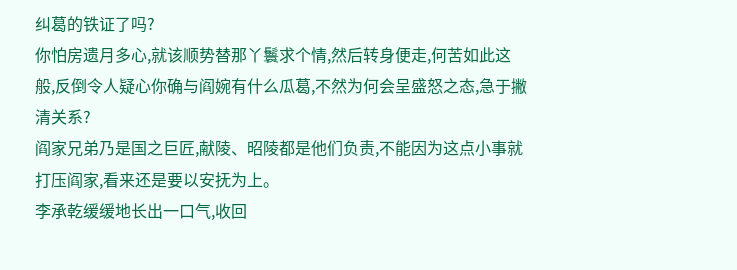纠葛的铁证了吗?
你怕房遗月多心,就该顺势替那丫鬟求个情,然后转身便走,何苦如此这般,反倒令人疑心你确与阎婉有什么瓜葛,不然为何会呈盛怒之态,急于撇清关系?
阎家兄弟乃是国之巨匠,献陵、昭陵都是他们负责,不能因为这点小事就打压阎家,看来还是要以安抚为上。
李承乾缓缓地长出一口气,收回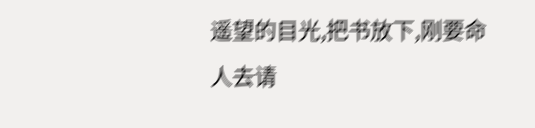遥望的目光,把书放下,刚要命人去请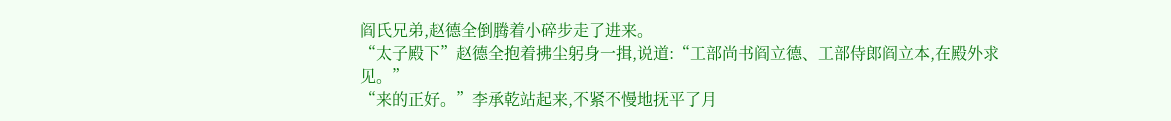阎氏兄弟,赵德全倒腾着小碎步走了进来。
“太子殿下”赵德全抱着拂尘躬身一揖,说道:“工部尚书阎立德、工部侍郎阎立本,在殿外求见。”
“来的正好。”李承乾站起来,不紧不慢地抚平了月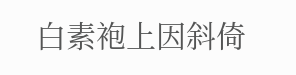白素袍上因斜倚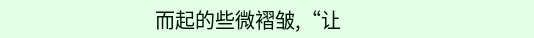而起的些微褶皱,“让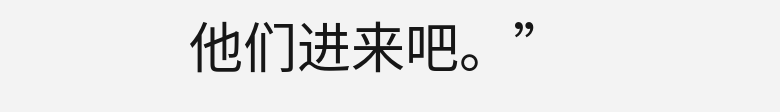他们进来吧。”